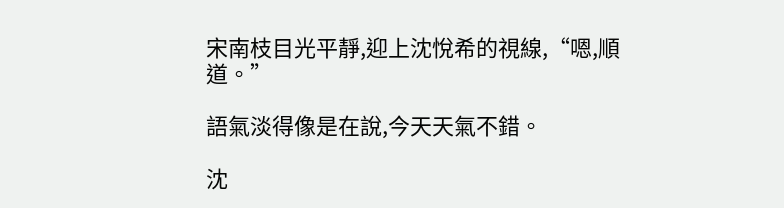宋南枝目光平靜,迎上沈悅希的視線,“嗯,順道。”

語氣淡得像是在說,今天天氣不錯。

沈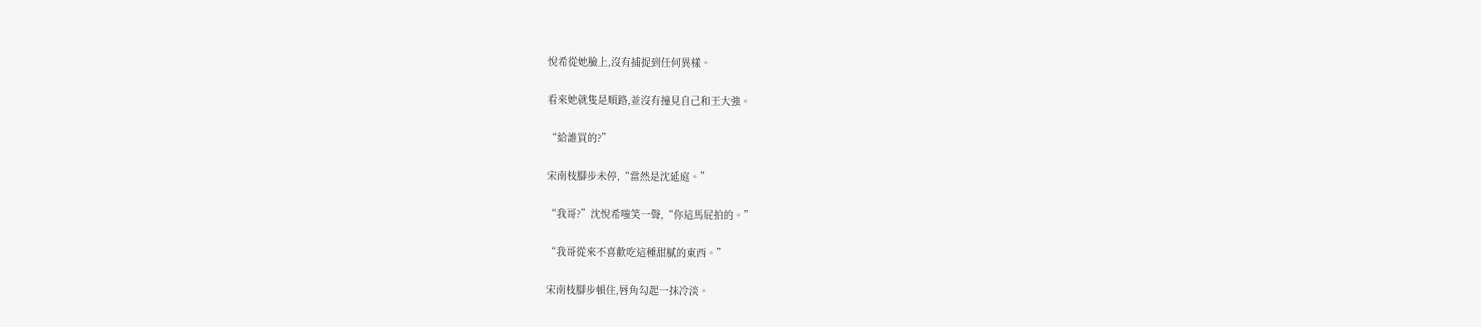悅希從她臉上,沒有捕捉到任何異樣。

看來她就隻是順路,並沒有撞見自己和王大強。

“給誰買的?”

宋南枝腳步未停,“當然是沈延庭。”

“我哥?”沈悅希嗤笑一聲,“你這馬屁拍的。”

“我哥從來不喜歡吃這種甜膩的東西。”

宋南枝腳步頓住,唇角勾起一抹冷淡。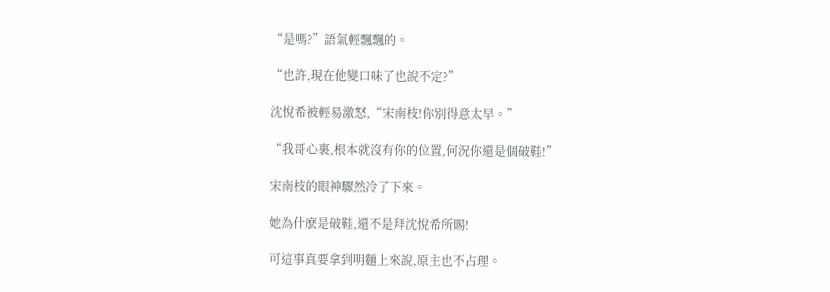“是嗎?”語氣輕飄飄的。

“也許,現在他變口味了也說不定?”

沈悅希被輕易激怒,“宋南枝!你別得意太早。”

“我哥心裏,根本就沒有你的位置,何況你還是個破鞋!”

宋南枝的眼神驟然冷了下來。

她為什麽是破鞋,還不是拜沈悅希所賜!

可這事真要拿到明麵上來說,原主也不占理。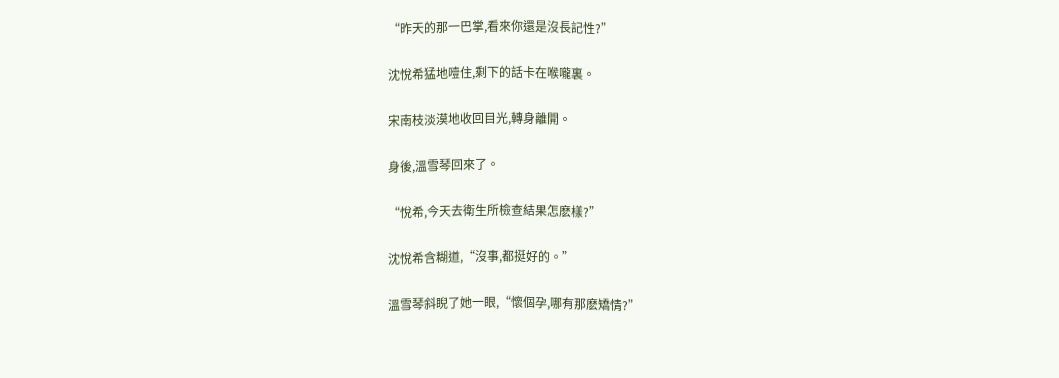“昨天的那一巴掌,看來你還是沒長記性?”

沈悅希猛地噎住,剩下的話卡在喉嚨裏。

宋南枝淡漠地收回目光,轉身離開。

身後,溫雪琴回來了。

“悅希,今天去衛生所檢查結果怎麽樣?”

沈悅希含糊道,“沒事,都挺好的。”

溫雪琴斜睨了她一眼,“懷個孕,哪有那麽矯情?”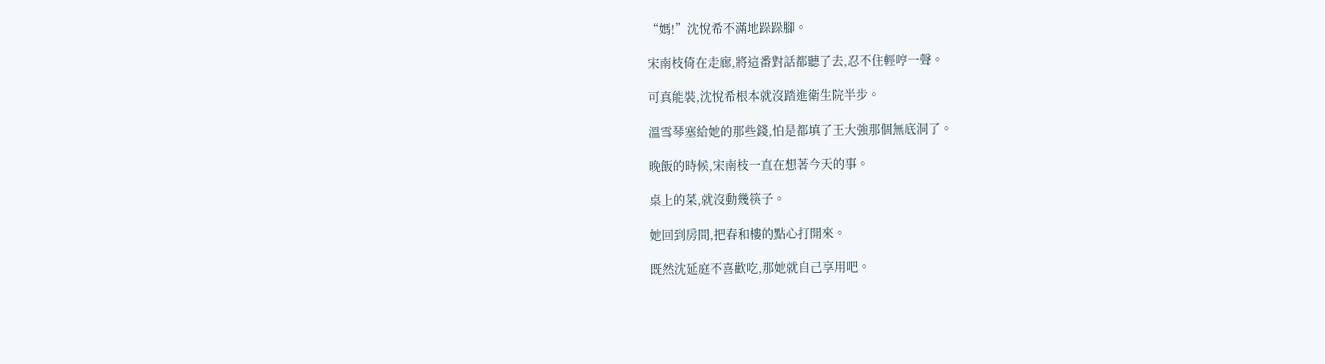“媽!”沈悅希不滿地跺跺腳。

宋南枝倚在走廊,將這番對話都聽了去,忍不住輕哼一聲。

可真能裝,沈悅希根本就沒踏進衛生院半步。

溫雪琴塞給她的那些錢,怕是都填了王大強那個無底洞了。

晚飯的時候,宋南枝一直在想著今天的事。

桌上的菜,就沒動幾筷子。

她回到房間,把春和樓的點心打開來。

既然沈延庭不喜歡吃,那她就自己享用吧。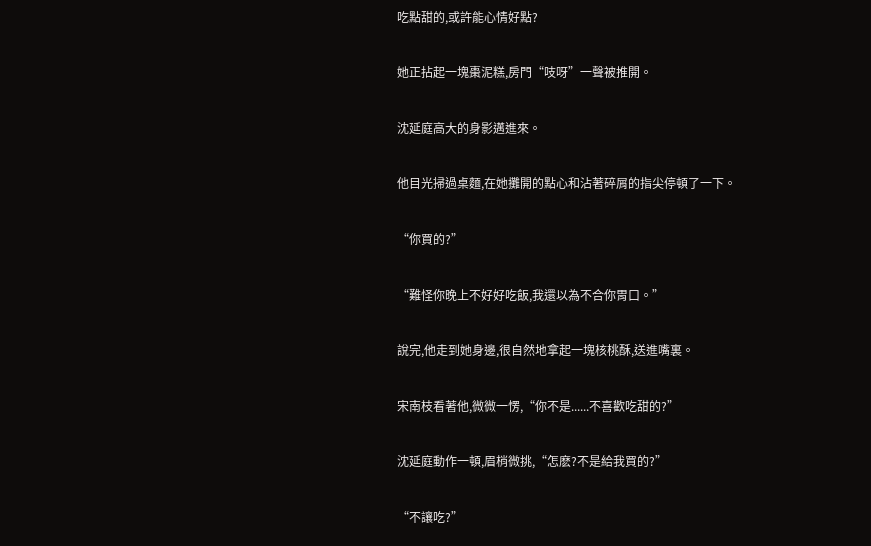吃點甜的,或許能心情好點?

她正拈起一塊棗泥糕,房門“吱呀”一聲被推開。

沈延庭高大的身影邁進來。

他目光掃過桌麵,在她攤開的點心和沾著碎屑的指尖停頓了一下。

“你買的?”

“難怪你晚上不好好吃飯,我還以為不合你胃口。”

說完,他走到她身邊,很自然地拿起一塊核桃酥,送進嘴裏。

宋南枝看著他,微微一愣,“你不是......不喜歡吃甜的?”

沈延庭動作一頓,眉梢微挑,“怎麽?不是給我買的?”

“不讓吃?”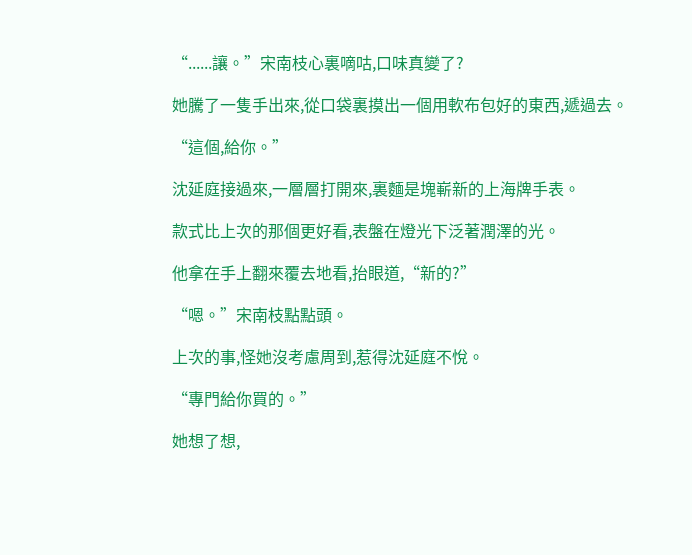“......讓。”宋南枝心裏嘀咕,口味真變了?

她騰了一隻手出來,從口袋裏摸出一個用軟布包好的東西,遞過去。

“這個,給你。”

沈延庭接過來,一層層打開來,裏麵是塊嶄新的上海牌手表。

款式比上次的那個更好看,表盤在燈光下泛著潤澤的光。

他拿在手上翻來覆去地看,抬眼道,“新的?”

“嗯。”宋南枝點點頭。

上次的事,怪她沒考慮周到,惹得沈延庭不悅。

“專門給你買的。”

她想了想,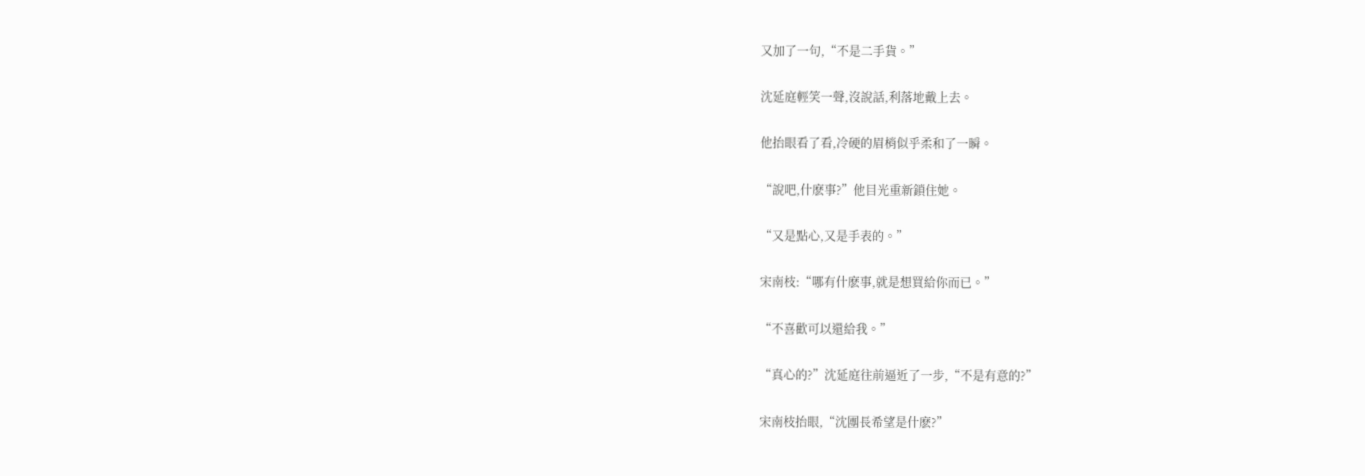又加了一句,“不是二手貨。”

沈延庭輕笑一聲,沒說話,利落地戴上去。

他抬眼看了看,冷硬的眉梢似乎柔和了一瞬。

“說吧,什麽事?”他目光重新鎖住她。

“又是點心,又是手表的。”

宋南枝:“哪有什麽事,就是想買給你而已。”

“不喜歡可以還給我。”

“真心的?”沈延庭往前逼近了一步,“不是有意的?”

宋南枝抬眼,“沈團長希望是什麽?”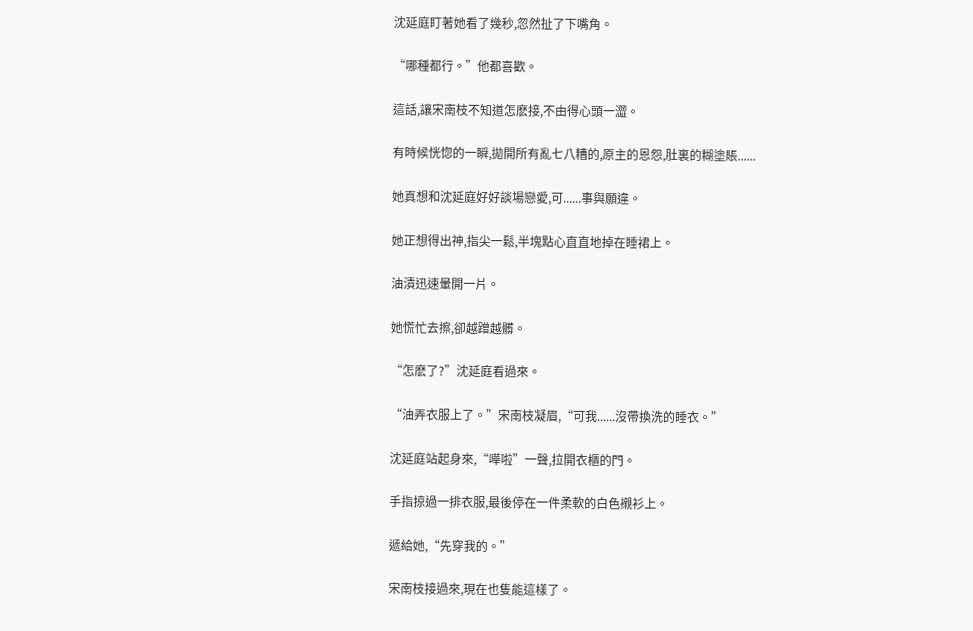沈延庭盯著她看了幾秒,忽然扯了下嘴角。

“哪種都行。”他都喜歡。

這話,讓宋南枝不知道怎麽接,不由得心頭一澀。

有時候恍惚的一瞬,拋開所有亂七八糟的,原主的恩怨,肚裏的糊塗賬......

她真想和沈延庭好好談場戀愛,可......事與願違。

她正想得出神,指尖一鬆,半塊點心直直地掉在睡裙上。

油漬迅速暈開一片。

她慌忙去擦,卻越蹭越髒。

“怎麽了?”沈延庭看過來。

“油弄衣服上了。”宋南枝凝眉,“可我......沒帶換洗的睡衣。”

沈延庭站起身來,“嘩啦”一聲,拉開衣櫃的門。

手指掠過一排衣服,最後停在一件柔軟的白色襯衫上。

遞給她,“先穿我的。”

宋南枝接過來,現在也隻能這樣了。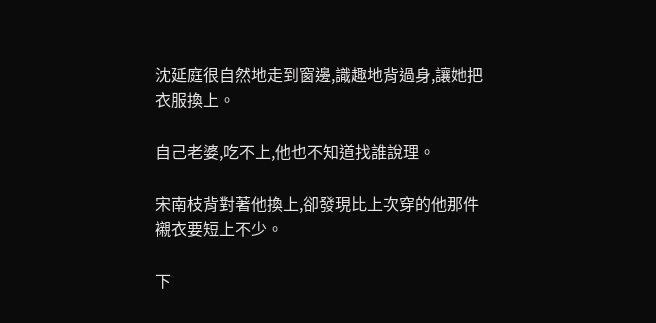沈延庭很自然地走到窗邊,識趣地背過身,讓她把衣服換上。

自己老婆,吃不上,他也不知道找誰說理。

宋南枝背對著他換上,卻發現比上次穿的他那件襯衣要短上不少。

下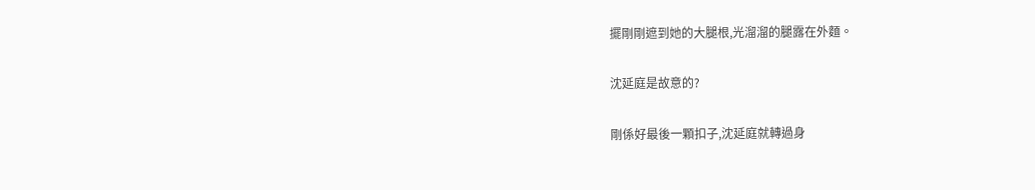擺剛剛遮到她的大腿根,光溜溜的腿露在外麵。

沈延庭是故意的?

剛係好最後一顆扣子,沈延庭就轉過身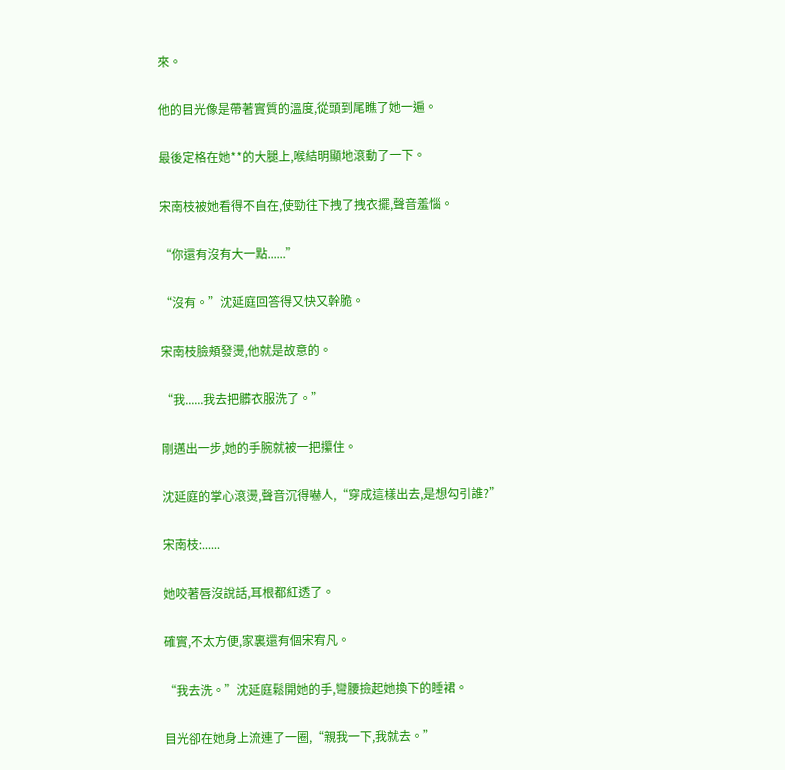來。

他的目光像是帶著實質的溫度,從頭到尾瞧了她一遍。

最後定格在她**的大腿上,喉結明顯地滾動了一下。

宋南枝被她看得不自在,使勁往下拽了拽衣擺,聲音羞惱。

“你還有沒有大一點......”

“沒有。”沈延庭回答得又快又幹脆。

宋南枝臉頰發燙,他就是故意的。

“我......我去把髒衣服洗了。”

剛邁出一步,她的手腕就被一把攥住。

沈延庭的掌心滾燙,聲音沉得嚇人,“穿成這樣出去,是想勾引誰?”

宋南枝:......

她咬著唇沒說話,耳根都紅透了。

確實,不太方便,家裏還有個宋宥凡。

“我去洗。”沈延庭鬆開她的手,彎腰撿起她換下的睡裙。

目光卻在她身上流連了一圈,“親我一下,我就去。”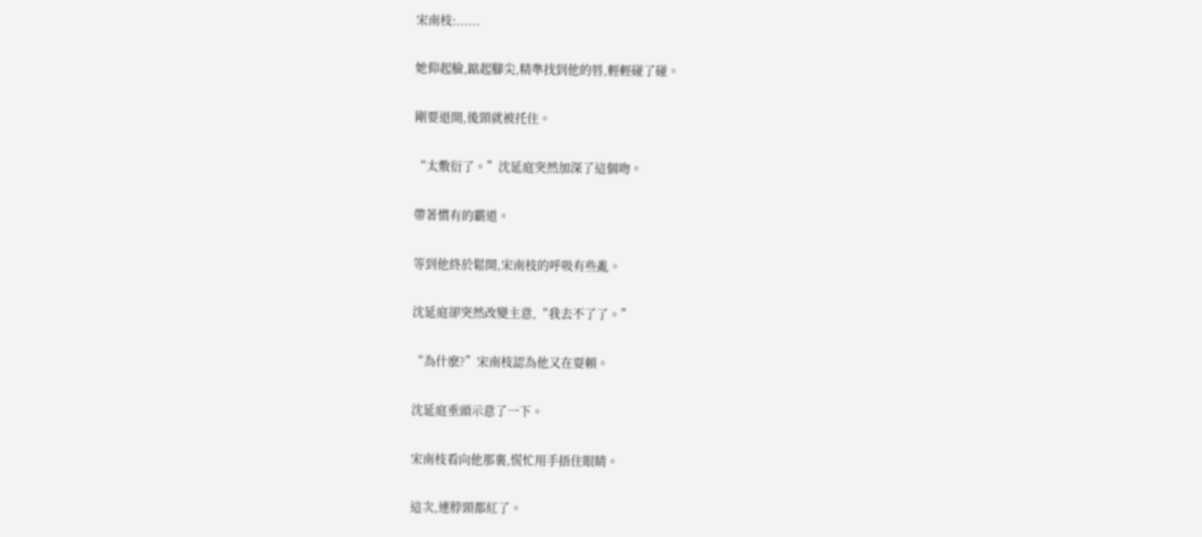宋南枝:......

她仰起臉,踮起腳尖,精準找到他的唇,輕輕碰了碰。

剛要退開,後頸就被托住。

“太敷衍了。”沈延庭突然加深了這個吻。

帶著慣有的霸道。

等到他終於鬆開,宋南枝的呼吸有些亂。

沈延庭卻突然改變主意,“我去不了了。”

“為什麽?”宋南枝認為他又在耍賴。

沈延庭垂頭示意了一下。

宋南枝看向他那裏,慌忙用手捂住眼睛。

這次,連脖頸都紅了。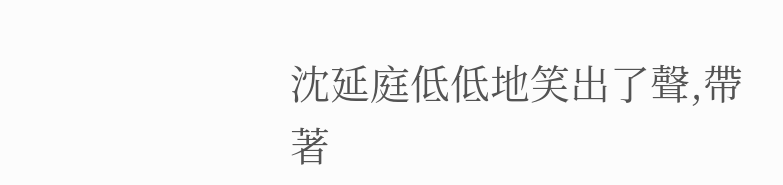沈延庭低低地笑出了聲,帶著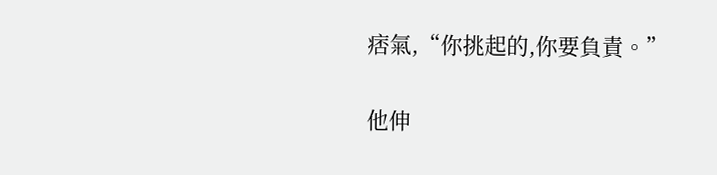痞氣,“你挑起的,你要負責。”

他伸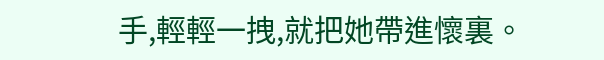手,輕輕一拽,就把她帶進懷裏。